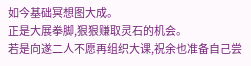如今基础冥想图大成。
正是大展拳脚,狠狠赚取灵石的机会。
若是向遂二人不愿再组织大课,祝余也准备自己尝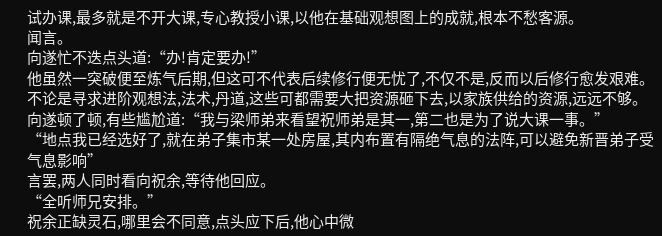试办课,最多就是不开大课,专心教授小课,以他在基础观想图上的成就,根本不愁客源。
闻言。
向遂忙不迭点头道:“办!肯定要办!”
他虽然一突破便至炼气后期,但这可不代表后续修行便无忧了,不仅不是,反而以后修行愈发艰难。
不论是寻求进阶观想法,法术,丹道,这些可都需要大把资源砸下去,以家族供给的资源,远远不够。
向遂顿了顿,有些尴尬道:“我与梁师弟来看望祝师弟是其一,第二也是为了说大课一事。”
“地点我已经选好了,就在弟子集市某一处房屋,其内布置有隔绝气息的法阵,可以避免新晋弟子受气息影响”
言罢,两人同时看向祝余,等待他回应。
“全听师兄安排。”
祝余正缺灵石,哪里会不同意,点头应下后,他心中微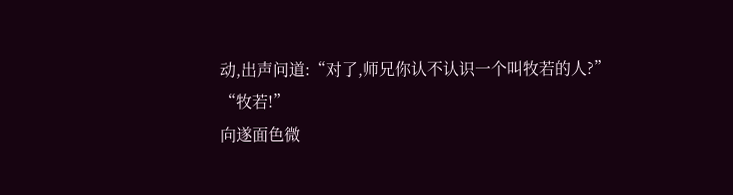动,出声问道:“对了,师兄你认不认识一个叫牧若的人?”
“牧若!”
向遂面色微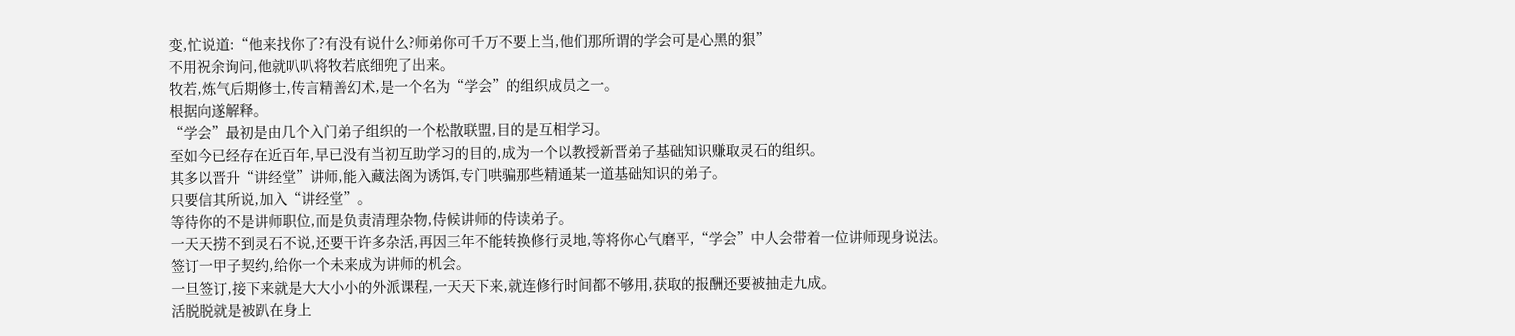变,忙说道:“他来找你了?有没有说什么?师弟你可千万不要上当,他们那所谓的学会可是心黑的狠”
不用祝余询问,他就叭叭将牧若底细兜了出来。
牧若,炼气后期修士,传言精善幻术,是一个名为“学会”的组织成员之一。
根据向遂解释。
“学会”最初是由几个入门弟子组织的一个松散联盟,目的是互相学习。
至如今已经存在近百年,早已没有当初互助学习的目的,成为一个以教授新晋弟子基础知识赚取灵石的组织。
其多以晋升“讲经堂”讲师,能入藏法阁为诱饵,专门哄骗那些精通某一道基础知识的弟子。
只要信其所说,加入“讲经堂”。
等待你的不是讲师职位,而是负责清理杂物,侍候讲师的侍读弟子。
一天天捞不到灵石不说,还要干许多杂活,再因三年不能转换修行灵地,等将你心气磨平,“学会”中人会带着一位讲师现身说法。
签订一甲子契约,给你一个未来成为讲师的机会。
一旦签订,接下来就是大大小小的外派课程,一天天下来,就连修行时间都不够用,获取的报酬还要被抽走九成。
活脱脱就是被趴在身上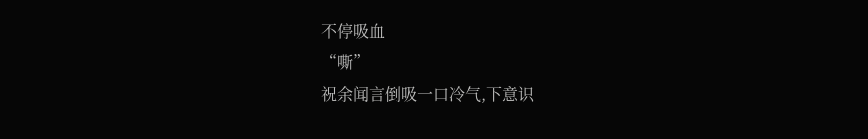不停吸血
“嘶”
祝余闻言倒吸一口冷气,下意识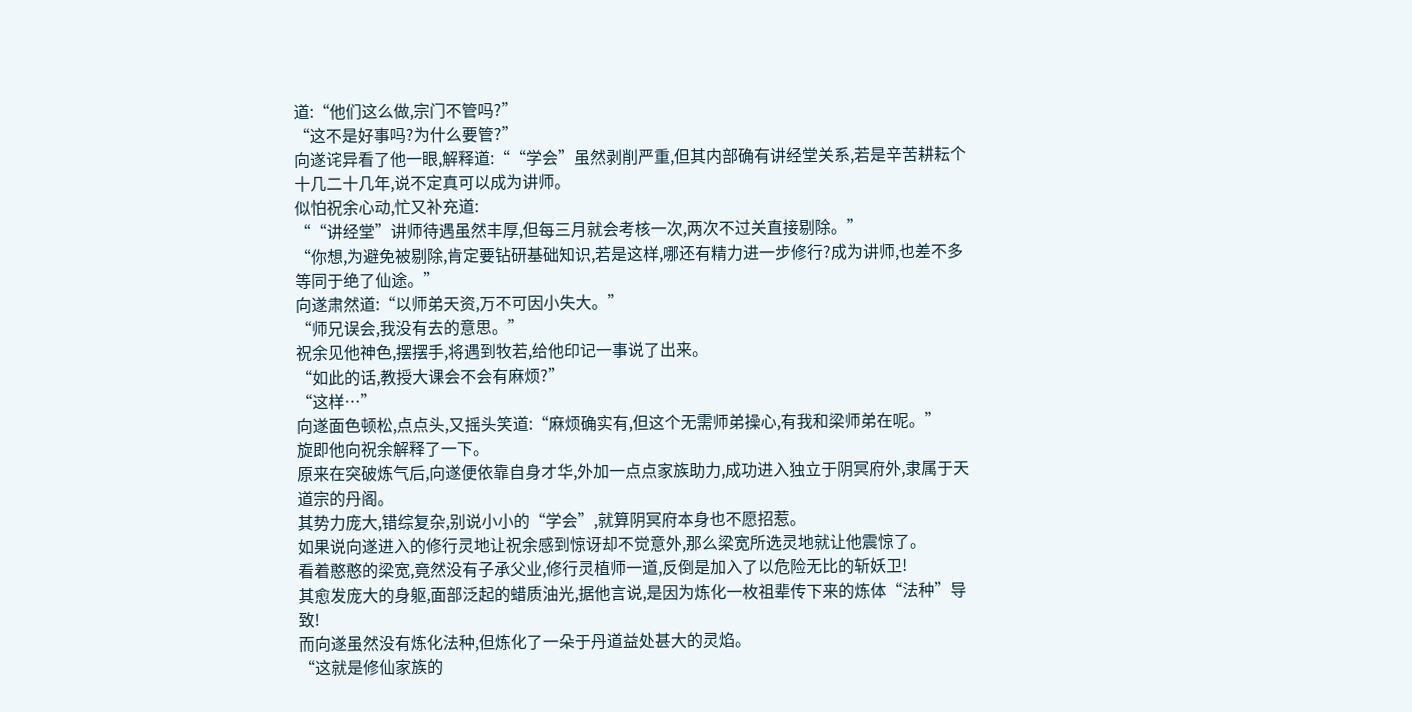道:“他们这么做,宗门不管吗?”
“这不是好事吗?为什么要管?”
向遂诧异看了他一眼,解释道:““学会”虽然剥削严重,但其内部确有讲经堂关系,若是辛苦耕耘个十几二十几年,说不定真可以成为讲师。
似怕祝余心动,忙又补充道:
““讲经堂”讲师待遇虽然丰厚,但每三月就会考核一次,两次不过关直接剔除。”
“你想,为避免被剔除,肯定要钻研基础知识,若是这样,哪还有精力进一步修行?成为讲师,也差不多等同于绝了仙途。”
向遂肃然道:“以师弟天资,万不可因小失大。”
“师兄误会,我没有去的意思。”
祝余见他神色,摆摆手,将遇到牧若,给他印记一事说了出来。
“如此的话,教授大课会不会有麻烦?”
“这样…”
向遂面色顿松,点点头,又摇头笑道:“麻烦确实有,但这个无需师弟操心,有我和梁师弟在呢。”
旋即他向祝余解释了一下。
原来在突破炼气后,向遂便依靠自身才华,外加一点点家族助力,成功进入独立于阴冥府外,隶属于天道宗的丹阁。
其势力庞大,错综复杂,别说小小的“学会”,就算阴冥府本身也不愿招惹。
如果说向遂进入的修行灵地让祝余感到惊讶却不觉意外,那么梁宽所选灵地就让他震惊了。
看着憨憨的梁宽,竟然没有子承父业,修行灵植师一道,反倒是加入了以危险无比的斩妖卫!
其愈发庞大的身躯,面部泛起的蜡质油光,据他言说,是因为炼化一枚祖辈传下来的炼体“法种”导致!
而向遂虽然没有炼化法种,但炼化了一朵于丹道益处甚大的灵焰。
“这就是修仙家族的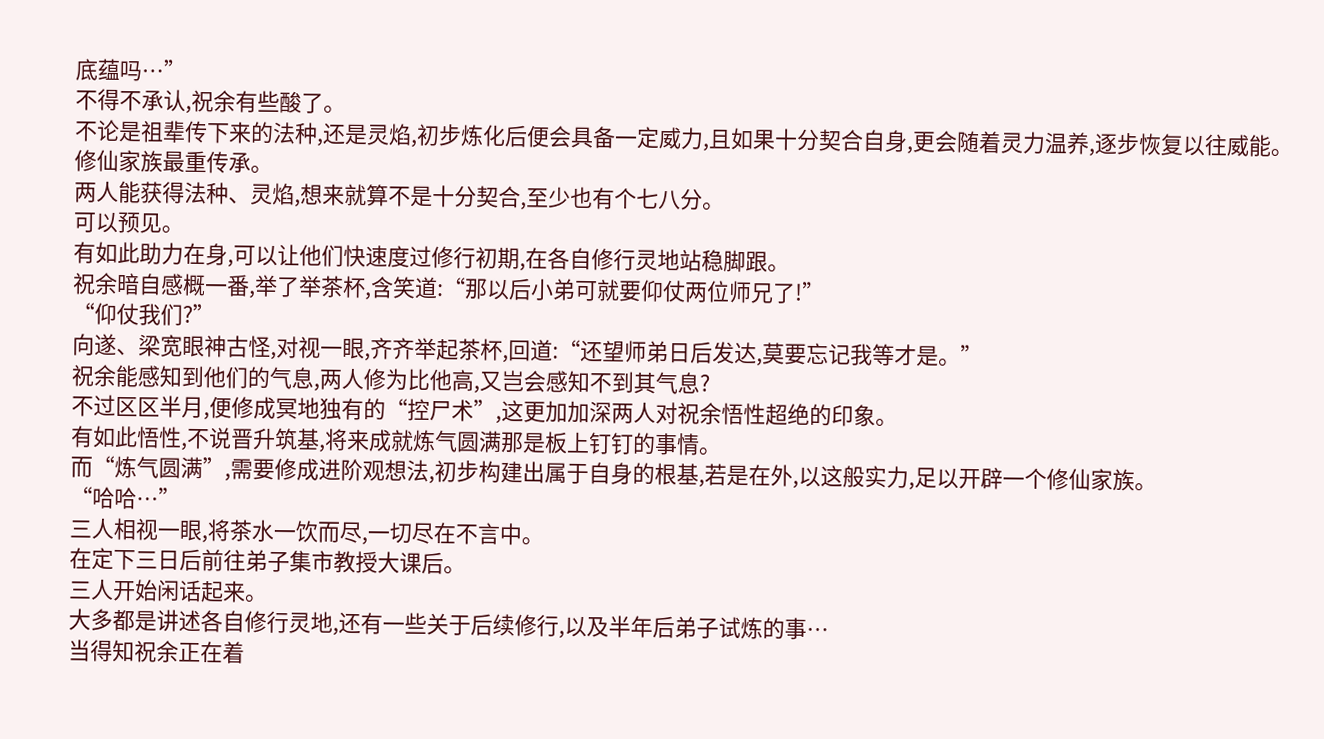底蕴吗…”
不得不承认,祝余有些酸了。
不论是祖辈传下来的法种,还是灵焰,初步炼化后便会具备一定威力,且如果十分契合自身,更会随着灵力温养,逐步恢复以往威能。
修仙家族最重传承。
两人能获得法种、灵焰,想来就算不是十分契合,至少也有个七八分。
可以预见。
有如此助力在身,可以让他们快速度过修行初期,在各自修行灵地站稳脚跟。
祝余暗自感概一番,举了举茶杯,含笑道:“那以后小弟可就要仰仗两位师兄了!”
“仰仗我们?”
向遂、梁宽眼神古怪,对视一眼,齐齐举起茶杯,回道:“还望师弟日后发达,莫要忘记我等才是。”
祝余能感知到他们的气息,两人修为比他高,又岂会感知不到其气息?
不过区区半月,便修成冥地独有的“控尸术”,这更加加深两人对祝余悟性超绝的印象。
有如此悟性,不说晋升筑基,将来成就炼气圆满那是板上钉钉的事情。
而“炼气圆满”,需要修成进阶观想法,初步构建出属于自身的根基,若是在外,以这般实力,足以开辟一个修仙家族。
“哈哈…”
三人相视一眼,将茶水一饮而尽,一切尽在不言中。
在定下三日后前往弟子集市教授大课后。
三人开始闲话起来。
大多都是讲述各自修行灵地,还有一些关于后续修行,以及半年后弟子试炼的事…
当得知祝余正在着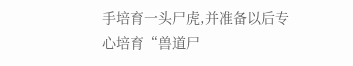手培育一头尸虎,并准备以后专心培育“兽道尸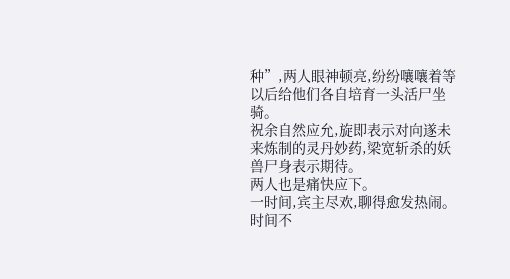种”,两人眼神顿亮,纷纷嚷嚷着等以后给他们各自培育一头活尸坐骑。
祝余自然应允,旋即表示对向遂未来炼制的灵丹妙药,梁宽斩杀的妖兽尸身表示期待。
两人也是痛快应下。
一时间,宾主尽欢,聊得愈发热闹。
时间不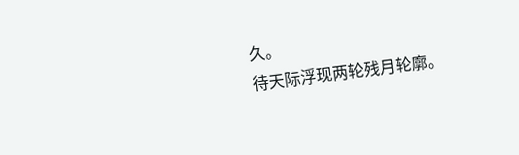久。
待天际浮现两轮残月轮廓。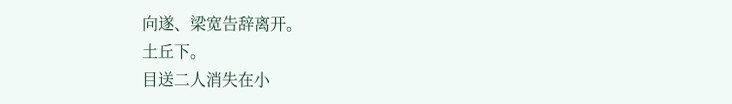向遂、梁宽告辞离开。
土丘下。
目送二人消失在小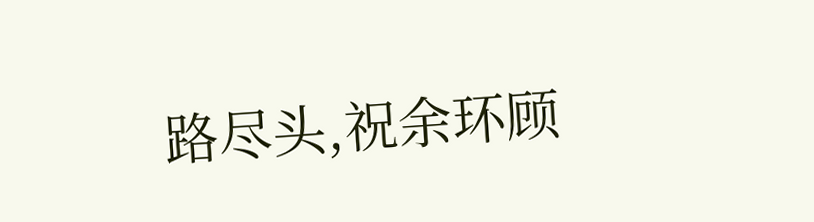路尽头,祝余环顾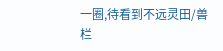一圈,待看到不远灵田/兽栏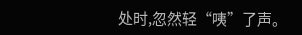处时,忽然轻“咦”了声。